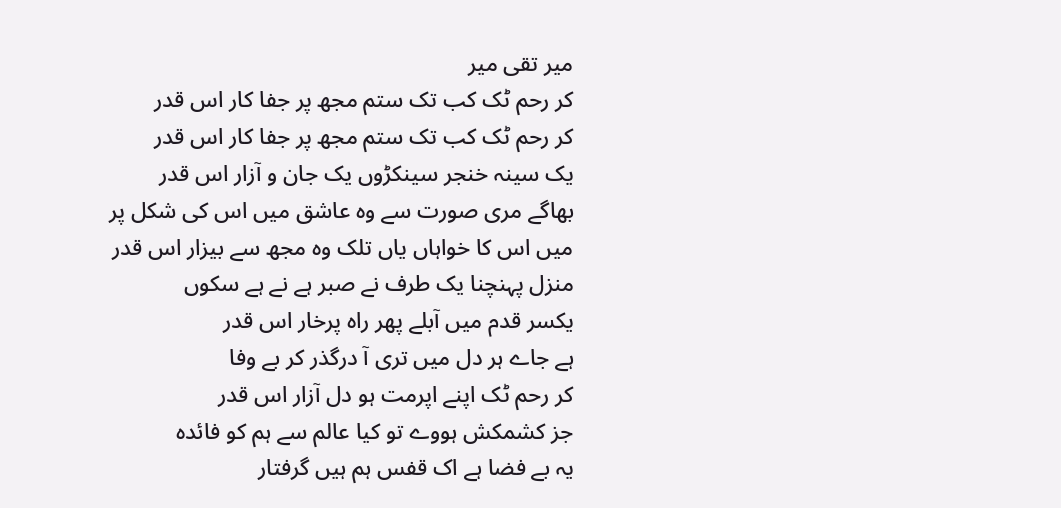میر تقی میر
کر رحم ٹک کب تک ستم مجھ پر جفا کار اس قدر
کر رحم ٹک کب تک ستم مجھ پر جفا کار اس قدر
یک سینہ خنجر سینکڑوں یک جان و آزار اس قدر
بھاگے مری صورت سے وہ عاشق میں اس کی شکل پر
میں اس کا خواہاں یاں تلک وہ مجھ سے بیزار اس قدر
منزل پہنچنا یک طرف نے صبر ہے نے ہے سکوں
یکسر قدم میں آبلے پھر راہ پرخار اس قدر
ہے جاے ہر دل میں تری آ درگذر کر بے وفا
کر رحم ٹک اپنے اپرمت ہو دل آزار اس قدر
جز کشمکش ہووے تو کیا عالم سے ہم کو فائدہ
یہ بے فضا ہے اک قفس ہم ہیں گرفتار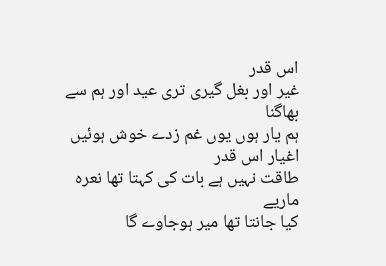اس قدر
غیر اور بغل گیری تری عید اور ہم سے بھاگنا
ہم یار ہوں یوں غم زدے خوش ہوئیں اغیار اس قدر
طاقت نہیں ہے بات کی کہتا تھا نعرہ ماریے
کیا جانتا تھا میر ہوجاوے گا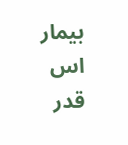بیمار اس قدر